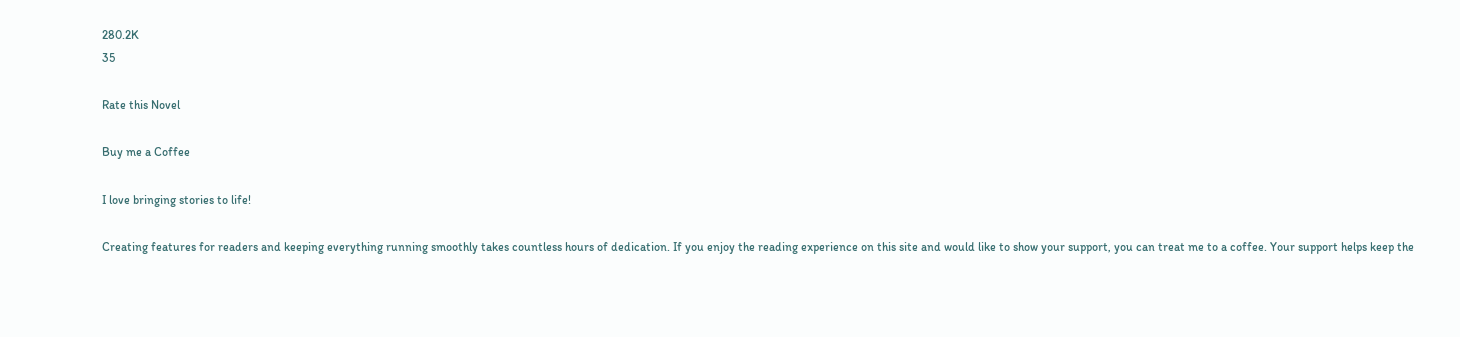280.2K
35

Rate this Novel

Buy me a Coffee

I love bringing stories to life!

Creating features for readers and keeping everything running smoothly takes countless hours of dedication. If you enjoy the reading experience on this site and would like to show your support, you can treat me to a coffee. Your support helps keep the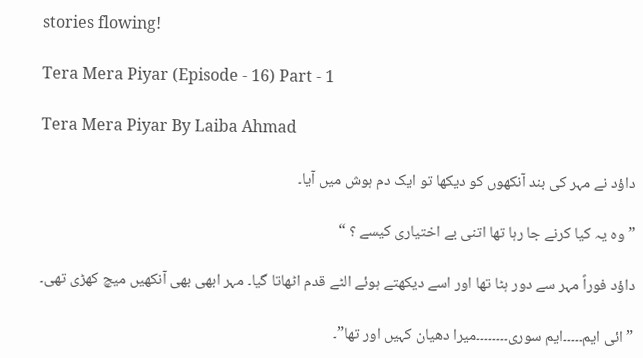stories flowing!

Tera Mera Piyar (Episode - 16) Part - 1

Tera Mera Piyar By Laiba Ahmad

داؤد نے مہر کی بند آنکھوں کو دیکھا تو ایک دم ہوش میں آیا۔

” وہ یہ کیا کرنے جا رہا تھا اتنی بے اختیاری کیسے ؟ “

داؤد فوراً مہر سے دور ہٹا تھا اور اسے دیکھتے ہوئے الٹے قدم اٹھاتا گیا۔ مہر ابھی بھی آنکھیں میچ کھڑی تھی۔

” ائی ایم۔۔۔۔۔ایم سوری۔۔۔۔۔۔۔۔میرا دھیان کہیں اور تھا”۔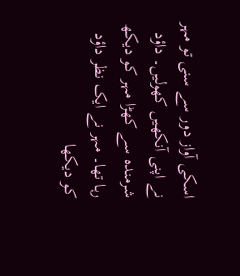اسکی آواز دور سے سنی تو مہر نے اپنی آنکھیں کھولیں۔ داؤد شرمندہ سے کھڑا مہر کو دیکھ رہا تھا۔ مہر نے ایک نظر داؤد کو دیکھا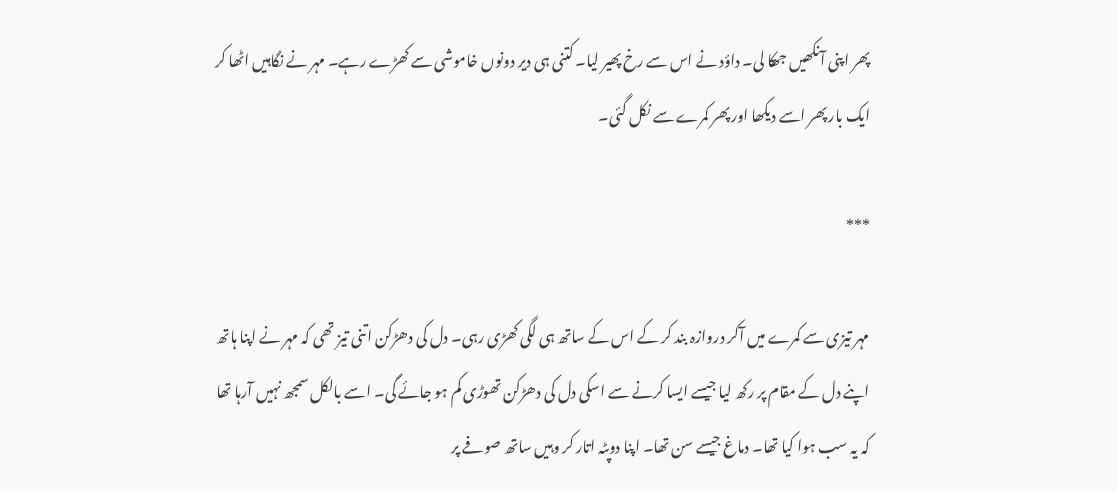پھر اپنی آنکھیں جھکا لی۔ داؤد نے اس سے رخ پھیر لیا۔ کتنی ہی دیر دونوں خاموشی سے کھڑے رہے۔ مہر نے نگاہیں اٹھا کر ایک بار پھر اسے دیکھا اور پھر کمرے سے نکل گئی۔

***

مہر تیزی سے کمرے میں آکر دروازہ بند کر کے اس کے ساتھ ہی لگی کھڑی رہی۔ دل کی دھڑکن اتنی تیز تھی کہ مہر نے اپنا ہاتھ اپنے دل کے مقام پر رکھ لیا جیسے ایسا کرنے سے اسکی دل کی دھڑکن تھوڑی کم ہو جائے گی۔ اسے بالکل سمجھ نہیں آرہا تھا کہ یہ سب ہوا کیا تھا۔ دماغ جیسے سن تھا۔ اپنا دوپٹہ اتار کر وہیں ساتھ صوفے پر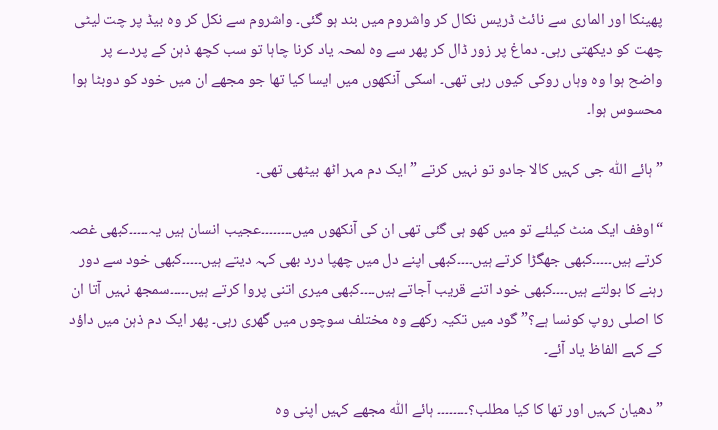پھینکا اور الماری سے نائٹ ڈریس نکال کر واشروم میں بند ہو گئی۔ واشروم سے نکل کر وہ بیڈ پر چت لیٹی چھت کو دیکھتی رہی۔ دماغ پر زور ڈال کر پھر سے وہ لمحہ یاد کرنا چاہا تو سب کچھ ذہن کے پردے پر واضح ہوا وہ وہاں روکی کیوں رہی تھی۔ اسکی آنکھوں میں ایسا کیا تھا جو مجھے ان میں خود کو دوبٹا ہوا محسوس ہوا۔

” ہائے اللّٰہ جی کہیں کالا جادو تو نہیں کرتے ” ایک دم مہر اٹھ بیٹھی تھی۔

“اوفف ایک منٹ کیلئے تو میں کھو ہی گئی تھی ان کی آنکھوں میں۔۔۔۔۔۔۔۔عجیب انسان ہیں یہ۔۔۔۔۔کبھی غصہ کرتے ہیں۔۔۔۔۔کبھی جھگڑا کرتے ہیں۔۔۔۔کبھی اپنے دل میں چھپا درد بھی کہہ دیتے ہیں۔۔۔۔۔کبھی خود سے دور رہنے کا بولتے ہیں۔۔۔۔کبھی خود اتنے قریب آجاتے ہیں۔۔۔۔کبھی میری اتنی پروا کرتے ہیں۔۔۔۔۔سمجھ نہیں آتا ان کا اصلی روپ کونسا ہے؟” گود میں تکیہ رکھے وہ مختلف سوچوں میں گھری رہی۔ پھر ایک دم ذہن میں داؤد کے کہے الفاظ یاد آئے۔

” دھیان کہیں اور تھا کا کیا مطلب؟۔۔۔۔۔۔۔۔ ہائے اللّٰہ مجھے کہیں اپنی وہ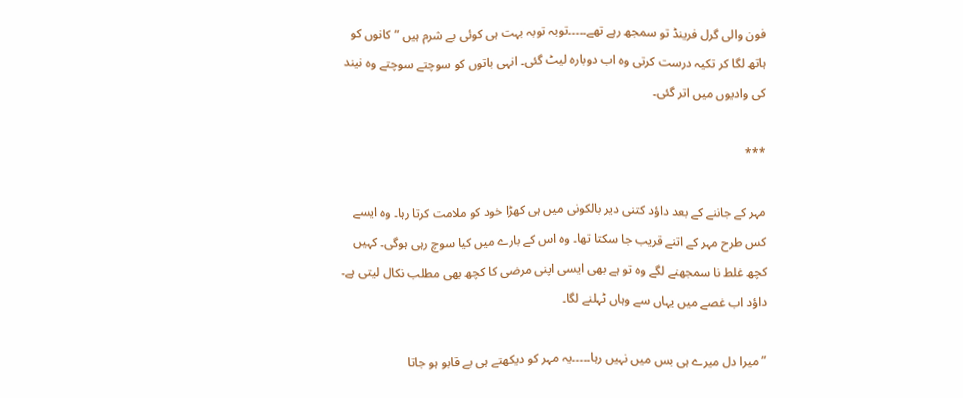فون والی گرل فرینڈ تو سمجھ رہے تھے۔۔۔۔۔توبہ توبہ بہت ہی کوئی بے شرم ہیں ” کانوں کو ہاتھ لگا کر تکیہ درست کرتی وہ اب دوبارہ لیٹ گئی۔ انہی باتوں کو سوچتے سوچتے وہ نیند کی وادیوں میں اتر گئی۔

***

مہر کے جاننے کے بعد داؤد کتنی دیر بالکونی میں ہی کھڑا خود کو ملامت کرتا رہا۔ وہ ایسے کس طرح مہر کے اتنے قریب جا سکتا تھا۔ وہ اس کے بارے میں کیا سوچ رہی ہوگی۔ کہیں کچھ غلط نا سمجھنے لگے وہ تو ہے بھی ایسی اپنی مرضی کا کچھ بھی مطلب نکال لیتی ہے۔ داؤد اب غصے میں یہاں سے وہاں ٹہلنے لگا۔

” میرا دل میرے ہی بس میں نہیں رہا۔۔۔۔۔یہ مہر کو دیکھتے ہی بے قابو ہو جاتا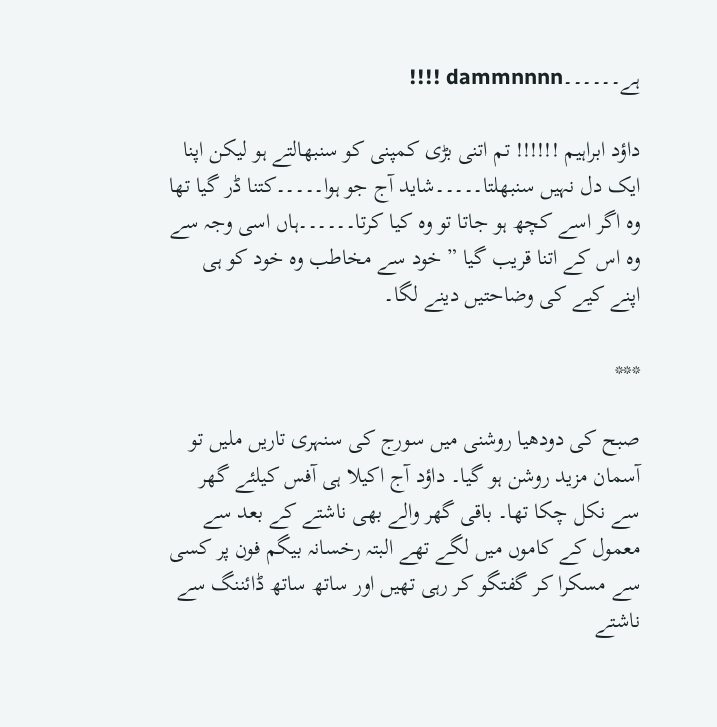ہے۔۔۔۔۔۔dammnnnn !!!!

داؤد ابراہیم !!!!!! تم اتنی بڑی کمپنی کو سنبھالتے ہو لیکن اپنا ایک دل نہیں سنبھلتا۔۔۔۔۔شاید آج جو ہوا۔۔۔۔۔کتنا ڈر گیا تھا وہ اگر اسے کچھ ہو جاتا تو وہ کیا کرتا۔۔۔۔۔۔ہاں اسی وجہ سے وہ اس کے اتنا قریب گیا ” خود سے مخاطب وہ خود کو ہی اپنے کیے کی وضاحتیں دینے لگا۔

***

صبح کی دودھیا روشنی میں سورج کی سنہری تاریں ملیں تو آسمان مزید روشن ہو گیا۔ داؤد آج اکیلا ہی آفس کیلئے گھر سے نکل چکا تھا۔ باقی گھر والے بھی ناشتے کے بعد سے معمول کے کاموں میں لگے تھے البتہ رخسانہ بیگم فون پر کسی سے مسکرا کر گفتگو کر رہی تھیں اور ساتھ ساتھ ڈائننگ سے ناشتے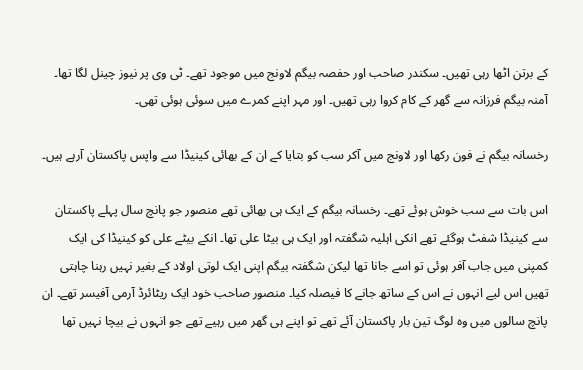کے برتن اٹھا رہی تھیں۔ سکندر صاحب اور حفصہ بیگم لاونج میں موجود تھے۔ ٹی وی پر نیوز چینل لگا تھا۔ آمنہ بیگم فرزانہ سے گھر کے کام کروا رہی تھیں۔ اور مہر اپنے کمرے میں سوئی ہوئی تھی۔

رخسانہ بیگم نے فون رکھا اور لاونج میں آکر سب کو بتایا کے ان کے بھائی کینیڈا سے واپس پاکستان آرہے ہیں۔

اس بات سے سب خوش ہوئے تھے۔ رخسانہ بیگم کے ایک ہی بھائی تھے منصور جو پانچ سال پہلے پاکستان سے کینیڈا شفٹ ہوگئے تھے انکی اہلیہ شگفتہ اور ایک ہی بیٹا علی تھا۔ انکے بیٹے علی کو کینیڈا کی ایک کمپنی میں جاب آفر ہوئی تو اسے جانا تھا لیکن شگفتہ بیگم اپنی ایک لوتی اولاد کے بغیر نہیں رہنا چاہتی تھیں اس لیے انہوں نے اس کے ساتھ جانے کا فیصلہ کیا۔ منصور صاحب خود ایک ریٹائرڈ آرمی آفیسر تھے۔ ان پانچ سالوں میں وہ لوگ تین بار پاکستان آئے تھے تو اپنے ہی گھر میں رہیے تھے جو انہوں نے بیچا نہیں تھا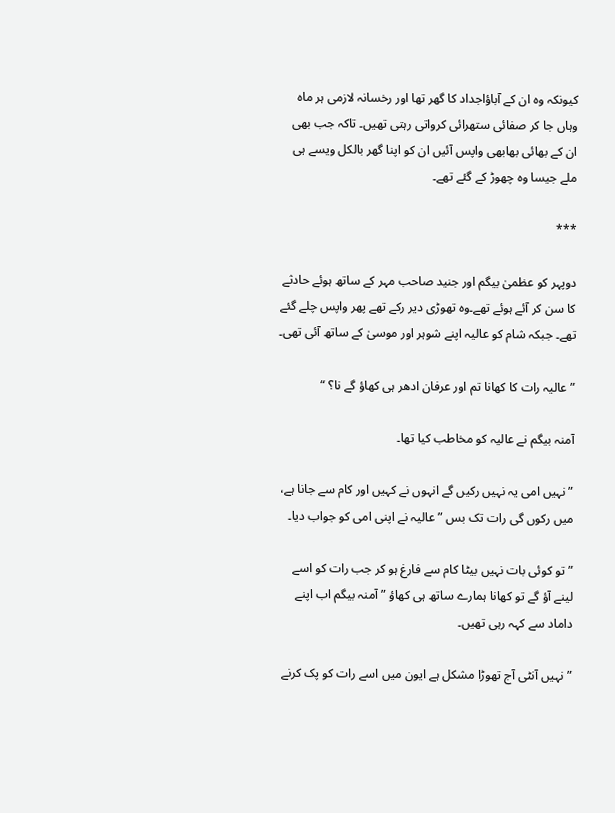کیونکہ وہ ان کے آباؤاجداد کا گھر تھا اور رخسانہ لازمی ہر ماہ وہاں جا کر صفائی ستھرائی کرواتی رہتی تھیں۔ تاکہ جب بھی ان کے بھائی بھابھی واپس آئیں ان کو اپنا گھر بالکل ویسے ہی ملے جیسا وہ چھوڑ کے گئے تھے۔

***

دوپہر کو عظمیٰ بیگم اور جنید صاحب مہر کے ساتھ ہوئے حادثے کا سن کر آئے ہوئے تھے۔وہ تھوڑی دیر رکے تھے پھر واپس چلے گئے تھے۔ جبکہ شام کو عالیہ اپنے شوہر اور موسیٰ کے ساتھ آئی تھی۔

” عالیہ رات کا کھانا تم اور عرفان ادھر ہی کھاؤ گے نا؟ “

آمنہ بیگم نے عالیہ کو مخاطب کیا تھا۔

” نہیں امی یہ نہیں رکیں گے انہوں نے کہیں اور کام سے جانا ہے، میں رکوں گی رات تک بس ” عالیہ نے اپنی امی کو جواب دیا۔

” تو کوئی بات نہیں بیٹا کام سے فارغ ہو کر جب رات کو اسے لینے آؤ گے تو کھانا ہمارے ساتھ ہی کھاؤ ” آمنہ بیگم اب اپنے داماد سے کہہ رہی تھیں۔

” نہیں آنٹی آج تھوڑا مشکل ہے ایون میں اسے رات کو پک کرنے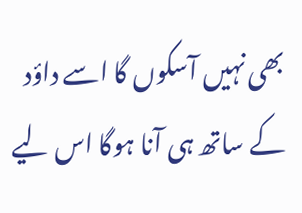بھی نہیں آسکوں گا اسے داؤد کے ساتھ ہی آنا ہوگا اس لیے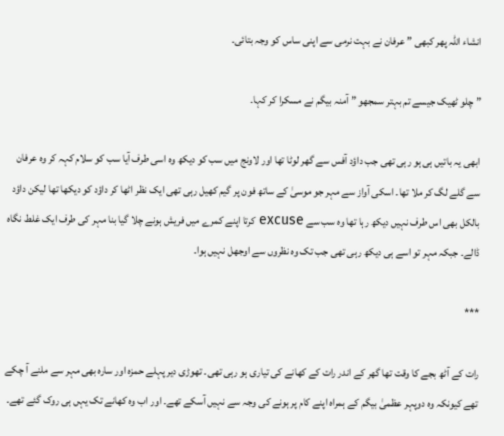انشاء اللہ پھر کبھی ” عرفان نے بہت نرمی سے اپنی ساس کو وجہ بتائی۔

” چلو ٹھیک جیسے تم بہتر سمجھو ” آمنہ بیگم نے مسکرا کر کہا۔

ابھی یہ باتیں ہی ہو رہی تھی جب داؤد آفس سے گھر لوٹا تھا اور لاونج میں سب کو دیکھ وہ اسی طرف آیا سب کو سلام کہہ کر وہ عرفان سے گلے لگ کر ملا تھا۔ اسکی آواز سے مہر جو موسیٰ کے ساتھ فون پر گیم کھیل رہی تھی ایک نظر اٹھا کر داؤد کو دیکھا تھا لیکن داؤد بالکل بھی اس طرف نہیں دیکھ رہا تھا وہ سب سے excuse کرتا اپنے کمرے میں فریش ہونے چلا گیا بنا مہر کی طرف ایک غلط نگاہ ڈالے۔ جبکہ مہر تو اسے ہی دیکھ رہی تھی جب تک وہ نظروں سے اوجھل نہیں ہوا۔

***

رات کے آٹھ بجے کا وقت تھا گھر کے اندر رات کے کھانے کی تیاری ہو رہی تھی۔ تھوڑی دیر پہلے حمزہ اور سارہ بھی مہر سے ملنے آ چکے تھے کیونکہ وہ دوپہر عظمیٰ بیگم کے ہمراہ اپنے کام پر ہونے کی وجہ سے نہیں آسکے تھے۔ اور اب وہ کھانے تک یہں ہی روک گئے تھے۔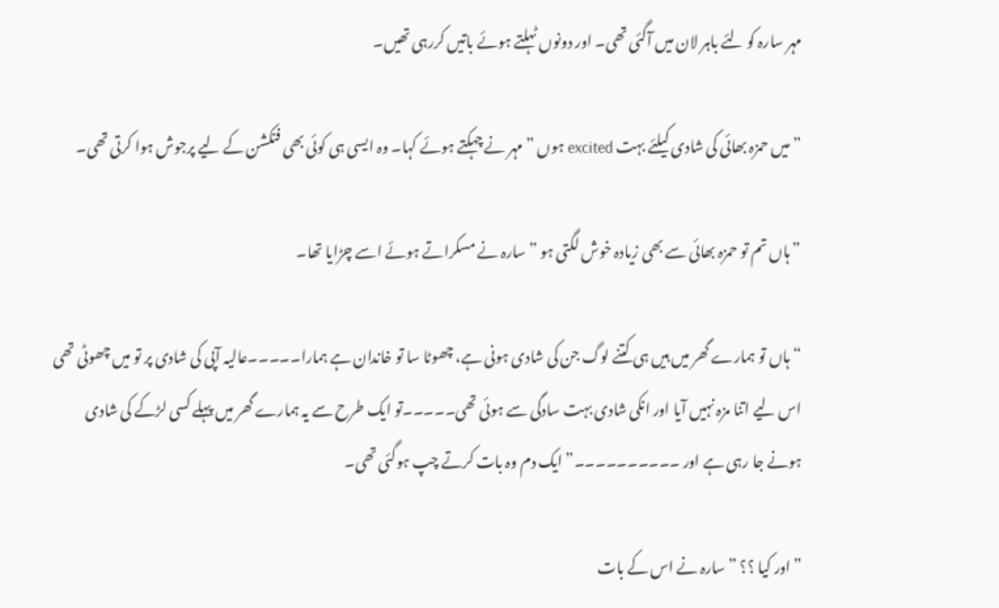مہر سارہ کو لئے باہر لان میں آگئی تھی۔ اور دونوں ٹہلتے ہوئے باتیں کررہی تھیں۔

” میں حمزہ بھائی کی شادی کیلئے بہت excited ہوں ” مہر نے چہکتے ہوئے کہا۔ وہ ایسی ہی کوئی بھی فنکشن کے لیے پرجوش ہوا کرتی تھی۔

” ہاں تم تو حمزہ بھائی سے بھی زیادہ خوش لگتی ہو ” سارہ نے مسکراتے ہوئے اسے چڑایا تھا۔

“ہاں تو ہمارے گھر میں ہیں ہی کتنے لوگ جن کی شادی ہونی ہے، چھوٹا سا تو خاندان ہے ہمارا۔۔۔۔۔عالیہ آپی کی شادی پر تو میں چھوٹی تھی اس لیے اتنا مزہ نہیں آیا اور انکی شادی بہت سادگی سے ہوئی تھی۔۔۔۔۔تو ایک طرح سے یہ ہمارے گھر میں پہلے کسی لڑکے کی شادی ہونے جا رہی ہے اور ۔۔۔۔۔۔۔۔۔۔” ایک دم وہ بات کرتے چپ ہوگئی تھی۔

” اور کیا ؟؟ ” سارہ نے اس کے بات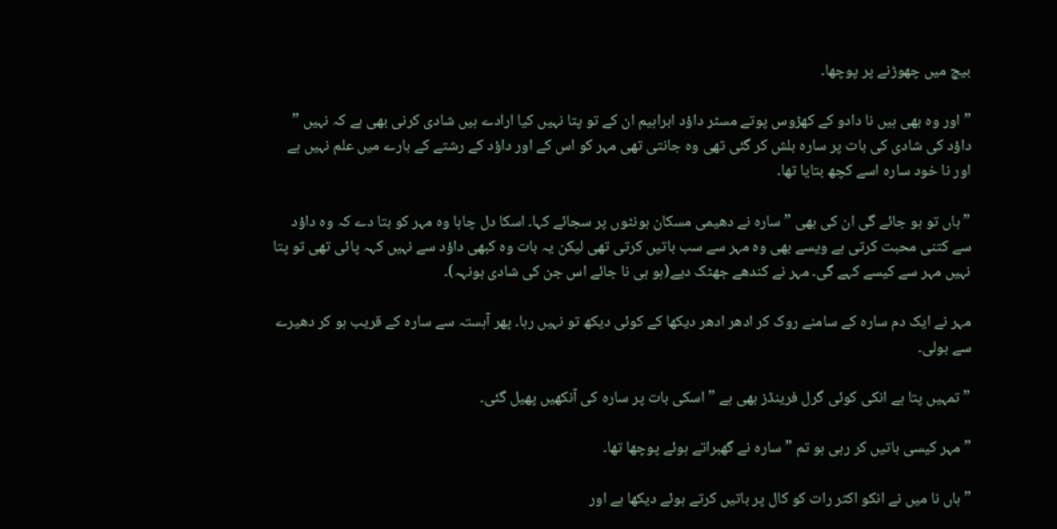بیچ میں چھوڑنے پر پوچھا۔

” اور وہ بھی ہیں نا دادو کے کھڑوس پوتے مسٹر داؤد ابراہیم ان کے تو پتا نہیں کیا ارادے ہیں شادی کرنی بھی ہے کہ نہیں ” داؤد کی شادی کی بات پر سارہ بلش کر گئی تھی وہ جانتی تھی مہر کو اس کے اور داؤد کے رشتے کے بارے میں علم نہیں ہے اور نا خود سارہ اسے کچھ بتایا تھا۔

” ہاں تو ہو جائے گی ان کی بھی ” سارہ نے دھیمی مسکان ہونٹوں پر سجائے کہا۔ اسکا دل چاہا وہ مہر کو بتا دے کہ وہ داؤد سے کتنی محبت کرتی ہے ویسے بھی وہ مہر سے سب باتیں کرتی تھی لیکن یہ بات وہ کبھی داؤد سے نہیں کہہ پائی تھی تو پتا نہیں مہر سے کیسے کہے گی۔ مہر نے کندھے جھٹک دیے(ہو ہی نا جائے اس جن کی شادی ہونہہ)۔

مہر نے ایک دم سارہ کے سامنے روک کر ادھر ادھر دیکھا کے کوئی دیکھ تو نہیں رہا۔ پھر آہستہ سے سارہ کے قریب ہو کر دھیرے سے بولی۔

” تمہیں پتا ہے انکی کوئی گرل فرینڈز بھی ہے ” اسکی بات پر سارہ کی آنکھیں پھیل گئی۔

” مہر کیسی باتیں کر رہی ہو تم ” سارہ نے گھبراتے ہوئے پوچھا تھا۔

” ہاں نا میں نے انکو اکثر رات کو کال پر باتیں کرتے ہوئے دیکھا ہے اور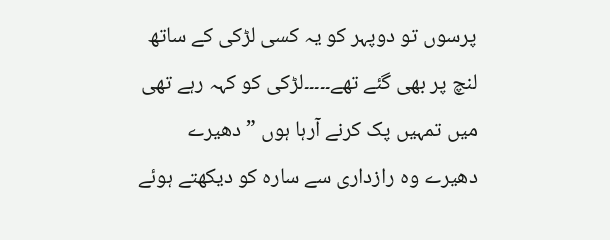پرسوں تو دوپہر کو یہ کسی لڑکی کے ساتھ لنچ پر بھی گئے تھے۔۔۔۔۔لڑکی کو کہہ رہے تھی میں تمہیں پک کرنے آرہا ہوں ” دھیرے دھیرے وہ رازداری سے سارہ کو دیکھتے ہوئے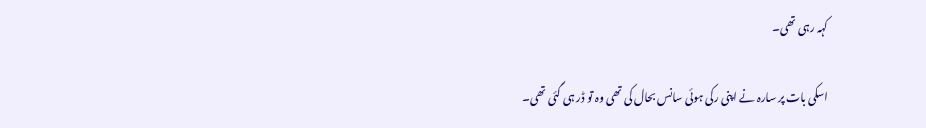کہہ رہی تھی۔

اسکی بات پر سارہ نے اپنی رکی ہوئی سانس بحال کی تھی وہ تو ڈر ہی گئی تھی۔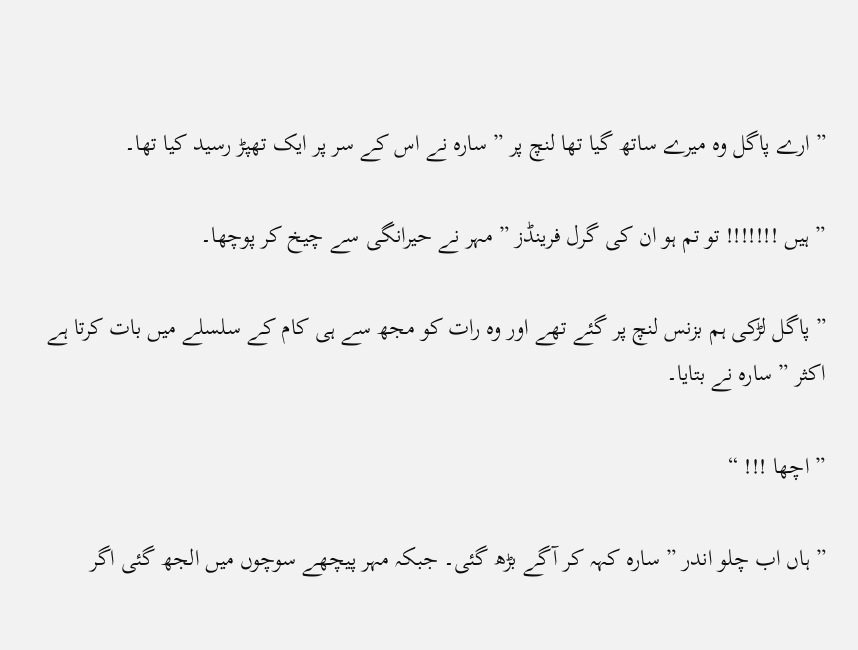” ارے پاگل وہ میرے ساتھ گیا تھا لنچ پر ” سارہ نے اس کے سر پر ایک تھپڑ رسید کیا تھا۔

” ہیں !!!!!!! تو تم ہو ان کی گرل فرینڈز ” مہر نے حیرانگی سے چیخ کر پوچھا۔

” پاگل لڑکی ہم بزنس لنچ پر گئے تھے اور وہ رات کو مجھ سے ہی کام کے سلسلے میں بات کرتا ہے اکثر ” سارہ نے بتایا۔

” اچھا !!! “

” ہاں اب چلو اندر ” سارہ کہہ کر آگے بڑھ گئی۔ جبکہ مہر پیچھے سوچوں میں الجھ گئی اگر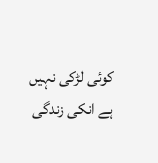کوئی لڑکی نہیں ہے انکی زندگی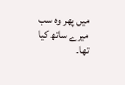میں پھر وہ سب میرے ساتھ کیا تھا۔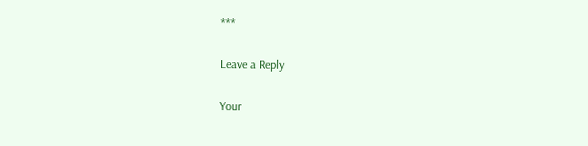***

Leave a Reply

Your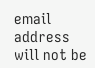email address will not be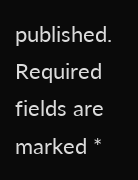published. Required fields are marked *